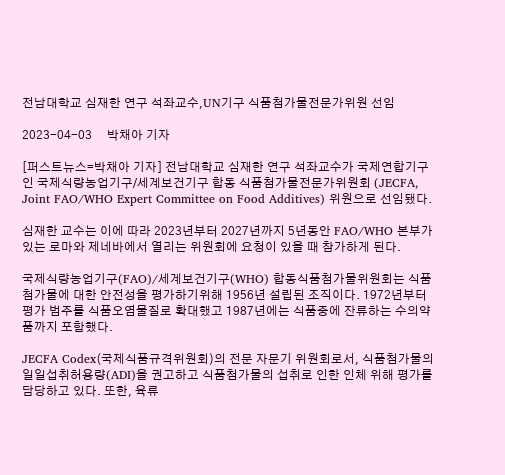전남대학교 심재한 연구 석좌교수,UN기구 식품첨가물전문가위원 선임

2023-04-03     박채아 기자

[퍼스트뉴스=박채아 기자] 전남대학교 심재한 연구 석좌교수가 국제연합기구인 국제식량농업기구/세계보건기구 합동 식품첨가물전문가위원회 (JECFA, Joint FAO/WHO Expert Committee on Food Additives) 위원으로 선임됐다.

심재한 교수는 이에 따라 2023년부터 2027년까지 5년동안 FAO/WHO 본부가 있는 로마와 제네바에서 열리는 위원회에 요청이 있을 때 참가하게 된다.

국제식량농업기구(FAO)/세계보건기구(WHO) 합동식품첨가물위원회는 식품첨가물에 대한 안전성을 평가하기위해 1956년 설립된 조직이다. 1972년부터 평가 범주를 식품오염물질로 확대했고 1987년에는 식품중에 잔류하는 수의약품까지 포함했다.

JECFA Codex(국제식품규격위원회)의 전문 자문기 위원회로서, 식품첨가물의 일일섭취허용량(ADI)을 권고하고 식품첨가물의 섭취로 인한 인체 위해 평가를 담당하고 있다. 또한, 육류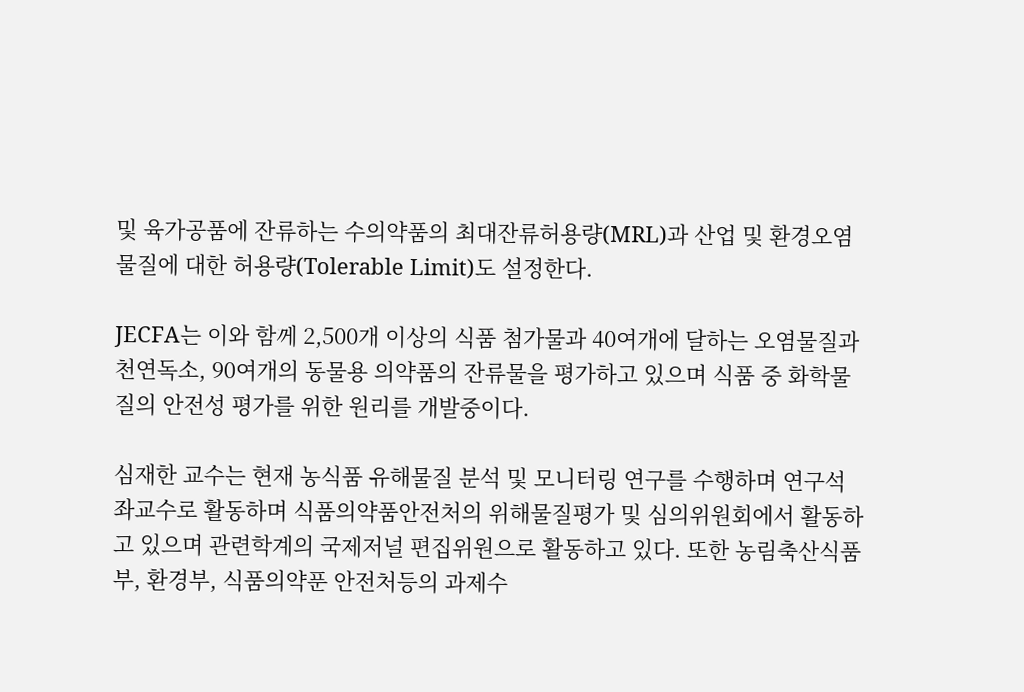및 육가공품에 잔류하는 수의약품의 최대잔류허용량(MRL)과 산업 및 환경오염물질에 대한 허용량(Tolerable Limit)도 설정한다.

JECFA는 이와 함께 2,500개 이상의 식품 첨가물과 40여개에 달하는 오염물질과 천연독소, 90여개의 동물용 의약품의 잔류물을 평가하고 있으며 식품 중 화학물질의 안전성 평가를 위한 원리를 개발중이다.

심재한 교수는 현재 농식품 유해물질 분석 및 모니터링 연구를 수행하며 연구석좌교수로 활동하며 식품의약품안전처의 위해물질평가 및 심의위원회에서 활동하고 있으며 관련학계의 국제저널 편집위원으로 활동하고 있다. 또한 농림축산식품부, 환경부, 식품의약푼 안전처등의 과제수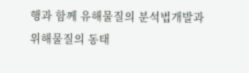행과 함께 유해물질의 분석법개발과 위해물질의 동태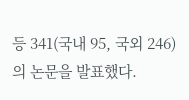등 341(국내 95, 국외 246)의 논문을 발표했다.